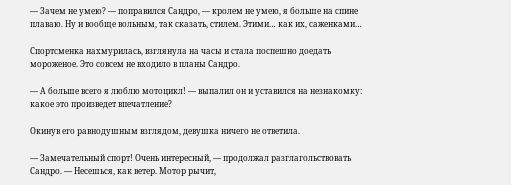— Зачем не умею? — поправился Сандро, — кролем не умею, я больше на спине плаваю. Ну и вообще вольным, так сказать, стилем. Этими… как их, саженками…

Спортсменка нахмурилась, взглянула на часы и стала поспешно доедать мороженое. Это совсем не входило в планы Сандро.

— А больше всего я люблю мотоцикл! — выпалил он и уставился на незнакомку: какое это произведет впечатление?

Окинув его равнодушным взглядом, девушка ничего не ответила.

— Замечательный спорт! Очень интересный, — продолжал разглагольствовать Сандро. — Несешься, как ветер. Мотор рычит,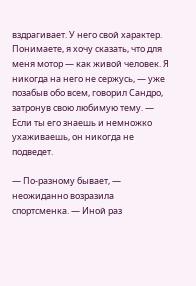вздрагивает. У него свой характер. Понимаете, я хочу сказать, что для меня мотор — как живой человек. Я никогда на него не сержусь, — уже позабыв обо всем, говорил Сандро, затронув свою любимую тему. — Если ты его знаешь и немножко ухаживаешь, он никогда не подведет.

— По-разному бывает, — неожиданно возразила спортсменка. — Иной раз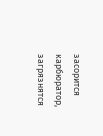засорится карбюратор, загрязнятся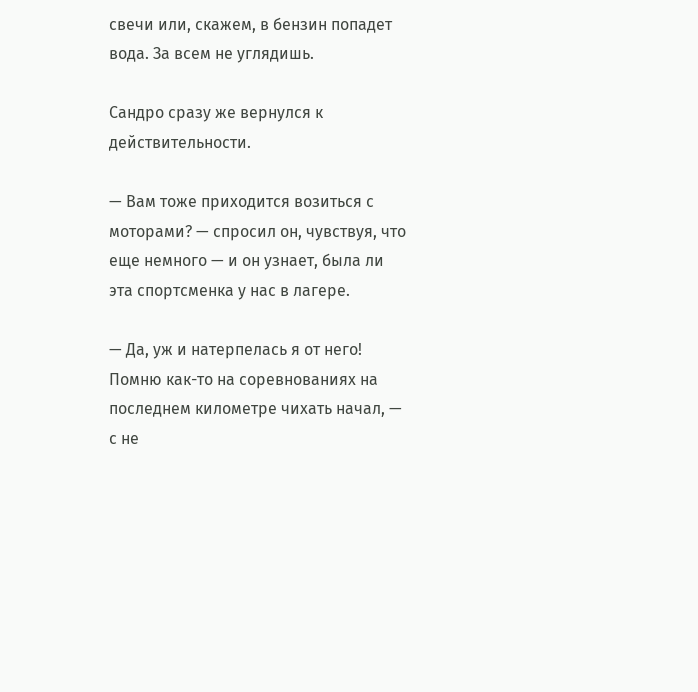свечи или, скажем, в бензин попадет вода. За всем не углядишь.

Сандро сразу же вернулся к действительности.

— Вам тоже приходится возиться с моторами? — спросил он, чувствуя, что еще немного — и он узнает, была ли эта спортсменка у нас в лагере.

— Да, уж и натерпелась я от него! Помню как-то на соревнованиях на последнем километре чихать начал, — с не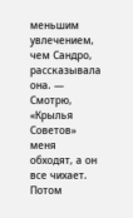меньшим увлечением, чем Сандро, рассказывала она. — Смотрю, «Крылья Советов» меня обходят, а он все чихает. Потом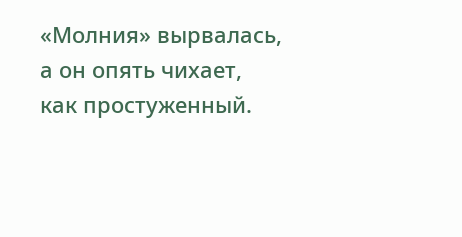«Молния» вырвалась, а он опять чихает, как простуженный.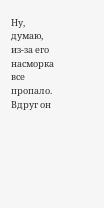Ну, думаю, из-за его насморка все пропало. Вдруг он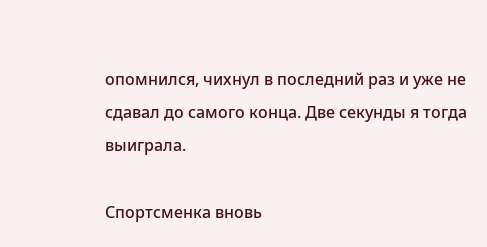опомнился, чихнул в последний раз и уже не сдавал до самого конца. Две секунды я тогда выиграла.

Спортсменка вновь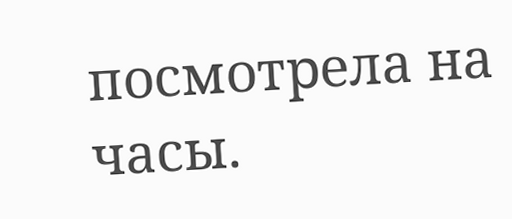посмотрела на часы.